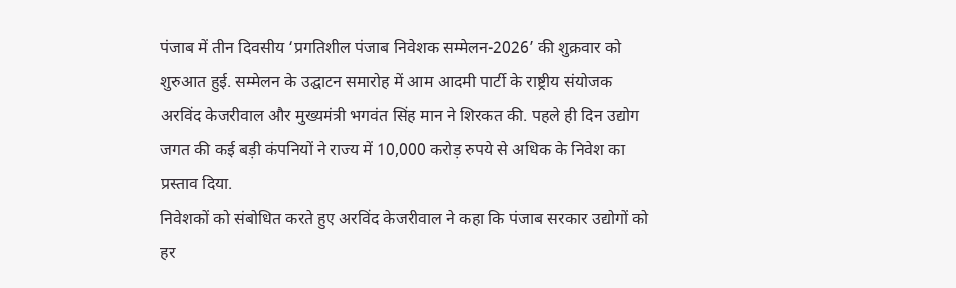पंजाब में तीन दिवसीय ‘प्रगतिशील पंजाब निवेशक सम्मेलन-2026’ की शुक्रवार को शुरुआत हुई. सम्मेलन के उद्घाटन समारोह में आम आदमी पार्टी के राष्ट्रीय संयोजक अरविंद केजरीवाल और मुख्यमंत्री भगवंत सिंह मान ने शिरकत की. पहले ही दिन उद्योग जगत की कई बड़ी कंपनियों ने राज्य में 10,000 करोड़ रुपये से अधिक के निवेश का प्रस्ताव दिया.
निवेशकों को संबोधित करते हुए अरविंद केजरीवाल ने कहा कि पंजाब सरकार उद्योगों को हर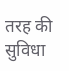तरह की सुविधा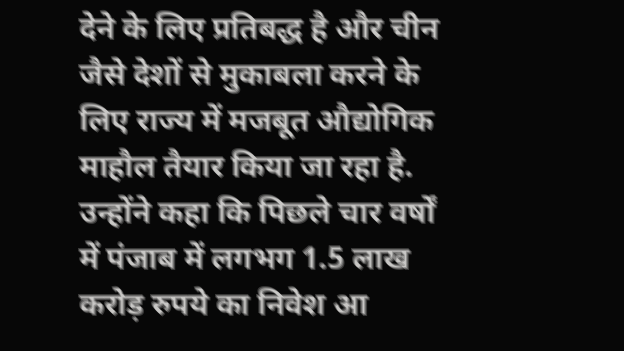देने के लिए प्रतिबद्ध है और चीन जैसे देशों से मुकाबला करने के लिए राज्य में मजबूत औद्योगिक माहौल तैयार किया जा रहा है. उन्होंने कहा कि पिछले चार वर्षों में पंजाब में लगभग 1.5 लाख करोड़ रुपये का निवेश आ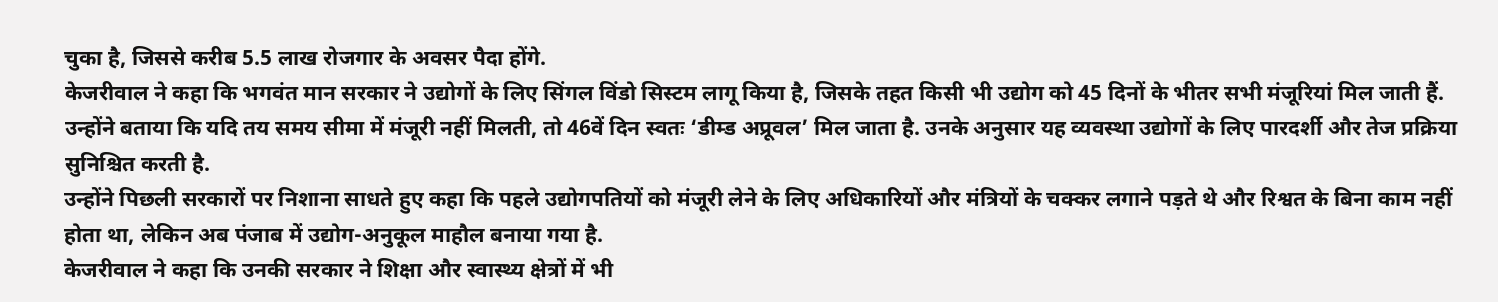चुका है, जिससे करीब 5.5 लाख रोजगार के अवसर पैदा होंगे.
केजरीवाल ने कहा कि भगवंत मान सरकार ने उद्योगों के लिए सिंगल विंडो सिस्टम लागू किया है, जिसके तहत किसी भी उद्योग को 45 दिनों के भीतर सभी मंजूरियां मिल जाती हैं. उन्होंने बताया कि यदि तय समय सीमा में मंजूरी नहीं मिलती, तो 46वें दिन स्वतः ‘डीम्ड अप्रूवल’ मिल जाता है. उनके अनुसार यह व्यवस्था उद्योगों के लिए पारदर्शी और तेज प्रक्रिया सुनिश्चित करती है.
उन्होंने पिछली सरकारों पर निशाना साधते हुए कहा कि पहले उद्योगपतियों को मंजूरी लेने के लिए अधिकारियों और मंत्रियों के चक्कर लगाने पड़ते थे और रिश्वत के बिना काम नहीं होता था, लेकिन अब पंजाब में उद्योग-अनुकूल माहौल बनाया गया है.
केजरीवाल ने कहा कि उनकी सरकार ने शिक्षा और स्वास्थ्य क्षेत्रों में भी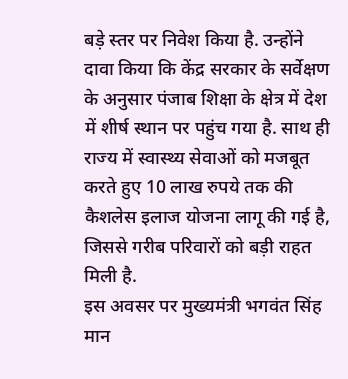बड़े स्तर पर निवेश किया है. उन्होंने दावा किया कि केंद्र सरकार के सर्वेक्षण के अनुसार पंजाब शिक्षा के क्षेत्र में देश में शीर्ष स्थान पर पहुंच गया है. साथ ही राज्य में स्वास्थ्य सेवाओं को मजबूत करते हुए 10 लाख रुपये तक की कैशलेस इलाज योजना लागू की गई है, जिससे गरीब परिवारों को बड़ी राहत मिली है.
इस अवसर पर मुख्यमंत्री भगवंत सिंह मान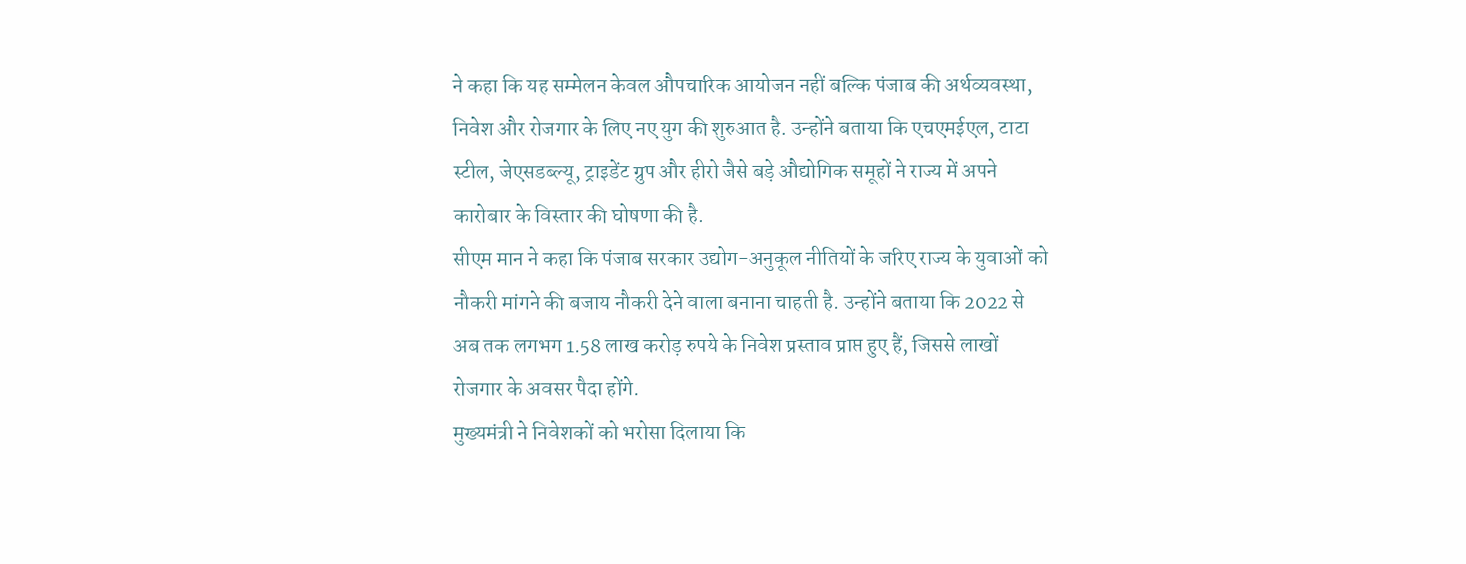ने कहा कि यह सम्मेलन केवल औपचारिक आयोजन नहीं बल्कि पंजाब की अर्थव्यवस्था, निवेश और रोजगार के लिए नए युग की शुरुआत है. उन्होंने बताया कि एचएमईएल, टाटा स्टील, जेएसडब्ल्यू, ट्राइडेंट ग्रुप और हीरो जैसे बड़े औद्योगिक समूहों ने राज्य में अपने कारोबार के विस्तार की घोषणा की है.
सीएम मान ने कहा कि पंजाब सरकार उद्योग-अनुकूल नीतियों के जरिए राज्य के युवाओं को नौकरी मांगने की बजाय नौकरी देने वाला बनाना चाहती है. उन्होंने बताया कि 2022 से अब तक लगभग 1.58 लाख करोड़ रुपये के निवेश प्रस्ताव प्राप्त हुए हैं, जिससे लाखों रोजगार के अवसर पैदा होंगे.
मुख्यमंत्री ने निवेशकों को भरोसा दिलाया कि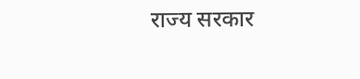राज्य सरकार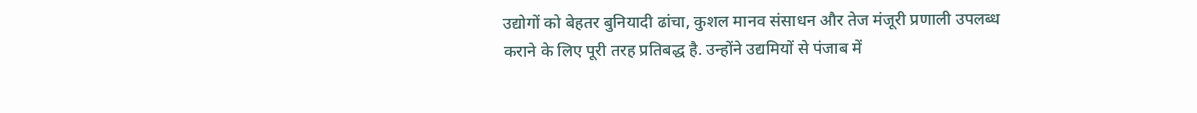उद्योगों को बेहतर बुनियादी ढांचा, कुशल मानव संसाधन और तेज मंजूरी प्रणाली उपलब्ध कराने के लिए पूरी तरह प्रतिबद्ध है. उन्होंने उद्यमियों से पंजाब में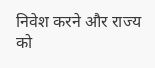निवेश करने और राज्य को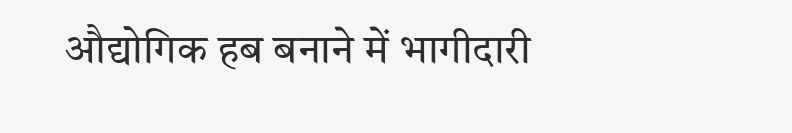औद्योगिक हब बनाने में भागीदारी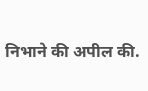निभाने की अपील की.